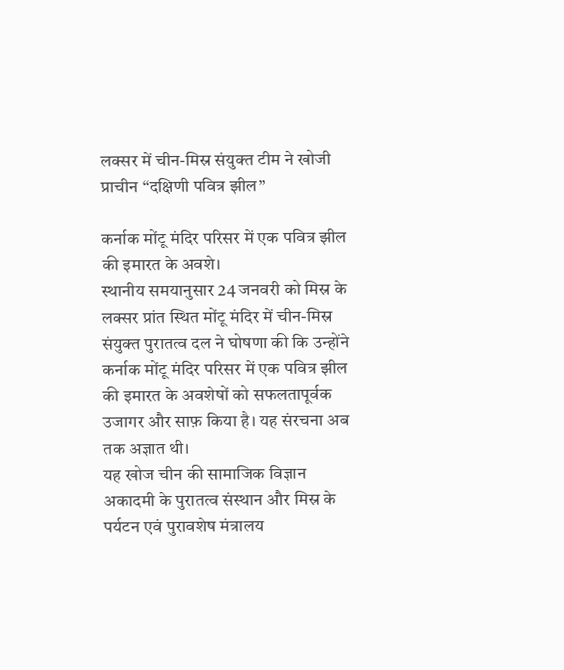लक्सर में चीन-मिस्र संयुक्त टीम ने खोजी प्राचीन “दक्षिणी पवित्र झील”

कर्नाक मोंटू मंदिर परिसर में एक पवित्र झील की इमारत के अवशे।
स्थानीय समयानुसार 24 जनवरी को मिस्र के लक्सर प्रांत स्थित मोंटू मंदिर में चीन-मिस्र संयुक्त पुरातत्व दल ने घोषणा की कि उन्होंने कर्नाक मोंटू मंदिर परिसर में एक पवित्र झील की इमारत के अवशेषों को सफलतापूर्वक उजागर और साफ़ किया है। यह संरचना अब तक अज्ञात थी।
यह खोज चीन की सामाजिक विज्ञान अकादमी के पुरातत्व संस्थान और मिस्र के पर्यटन एवं पुरावशेष मंत्रालय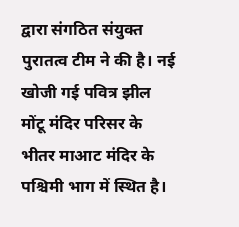द्वारा संगठित संयुक्त पुरातत्व टीम ने की है। नई खोजी गई पवित्र झील मोंटू मंदिर परिसर के भीतर माआट मंदिर के पश्चिमी भाग में स्थित है।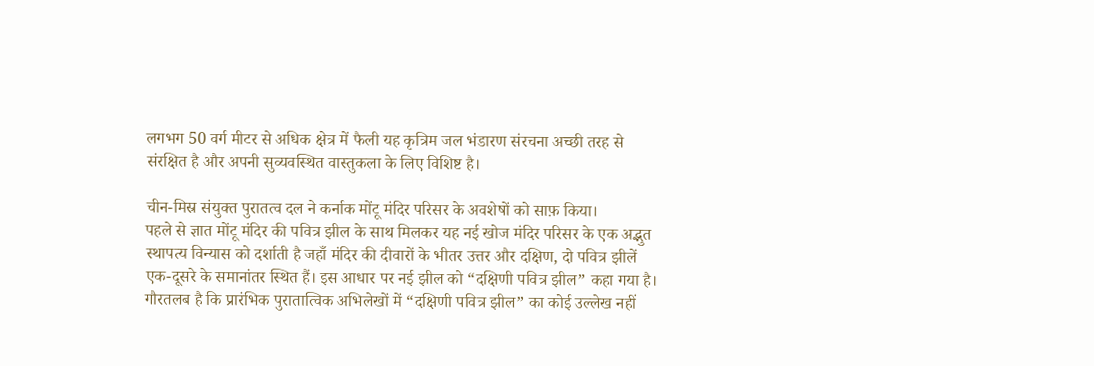लगभग 50 वर्ग मीटर से अधिक क्षेत्र में फैली यह कृत्रिम जल भंडारण संरचना अच्छी तरह से संरक्षित है और अपनी सुव्यवस्थित वास्तुकला के लिए विशिष्ट है।

चीन-मिस्र संयुक्त पुरातत्व दल ने कर्नाक मोंटू मंदिर परिसर के अवशेषों को साफ़ किया।
पहले से ज्ञात मोंटू मंदिर की पवित्र झील के साथ मिलकर यह नई खोज मंदिर परिसर के एक अद्भुत स्थापत्य विन्यास को दर्शाती है जहाँ मंदिर की दीवारों के भीतर उत्तर और दक्षिण, दो पवित्र झीलें एक-दूसरे के समानांतर स्थित हैं। इस आधार पर नई झील को “दक्षिणी पवित्र झील” कहा गया है।
गौरतलब है कि प्रारंभिक पुरातात्विक अभिलेखों में “दक्षिणी पवित्र झील” का कोई उल्लेख नहीं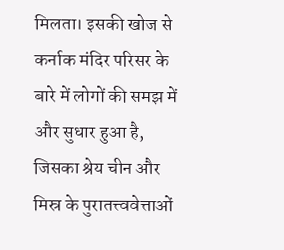मिलता। इसकी खोज से कर्नाक मंदिर परिसर के बारे में लोगों की समझ में और सुधार हुआ है, जिसका श्रेय चीन और मिस्र के पुरातत्त्ववेत्ताओं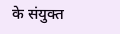के संयुक्त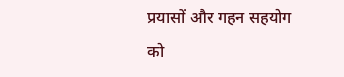प्रयासों और गहन सहयोग को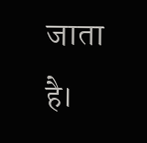जाता है।